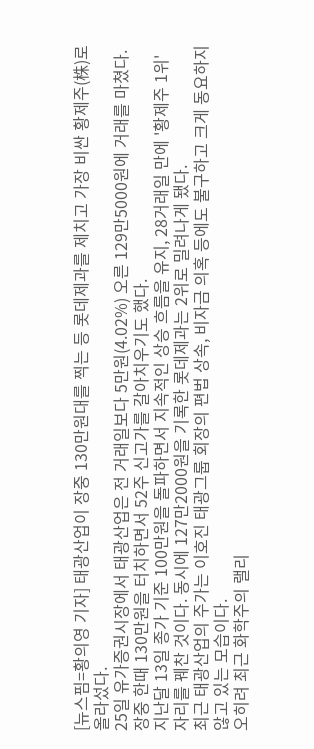[뉴스핌=황의영 기자] 태광산업이 장중 130만원대를 찍는 등 롯데제과를 제치고 가장 비싼 황제주(株)로 올라섰다.
25일 유가증권시장에서 태광산업은 전 거래일보다 5만원(4.02%) 오른 129만5000원에 거래를 마쳤다. 장중 한때 130만원을 터치하면서 52주 신고가를 갈아치우기도 했다.
지난달 13일 종가 기준 100만원을 돌파하면서 지속적인 상승 흐름을 유지, 28거래일 만에 '황제주 1위' 자리를 꿰찬 것이다. 동시에 127만2000원을 기록한 롯데제과는 2위로 밀려나게 됐다.
최근 태광산업의 주가는 이호진 태광그룹 회장의 편법 상속, 비자금 의혹 등에도 불구하고 크게 동요하지 않고 있는 모습이다.
오히려 최근 화학주의 랠리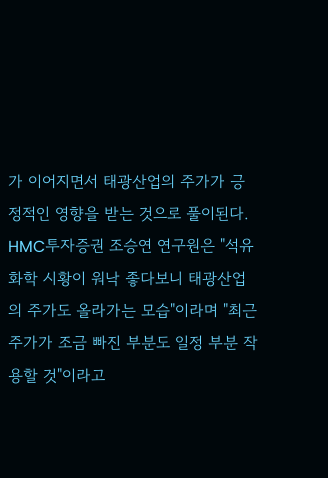가 이어지면서 태광산업의 주가가 긍정적인 영향을 받는 것으로 풀이된다.
HMC투자증권 조승연 연구원은 "석유화학 시황이 워낙 좋다보니 태광산업의 주가도 올라가는 모습"이라며 "최근 주가가 조금 빠진 부분도 일정 부분 작용할 것"이라고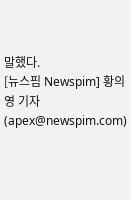말했다.
[뉴스핌 Newspim] 황의영 기자 (apex@newspim.com)